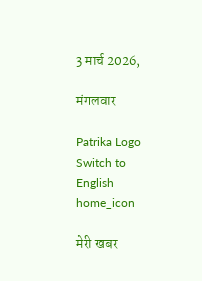3 मार्च 2026,

मंगलवार

Patrika Logo
Switch to English
home_icon

मेरी खबर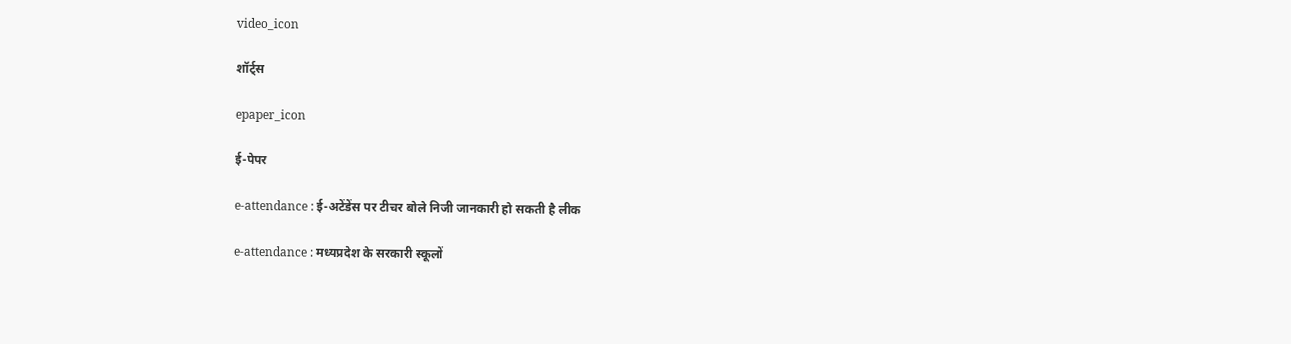video_icon

शॉर्ट्स

epaper_icon

ई-पेपर

e-attendance : ई-अटेंडेंस पर टीचर बोले निजी जानकारी हो सकती है लीक

e-attendance : मध्यप्रदेश के सरकारी स्कूलों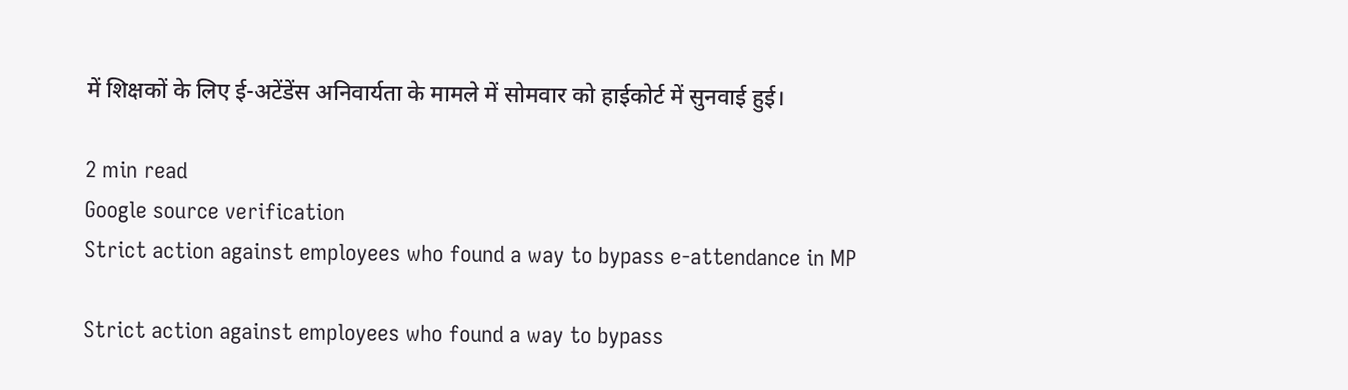में शिक्षकों के लिए ई-अटेंडेंस अनिवार्यता के मामले में सोमवार को हाईकोर्ट में सुनवाई हुई।

2 min read
Google source verification
Strict action against employees who found a way to bypass e-attendance in MP

Strict action against employees who found a way to bypass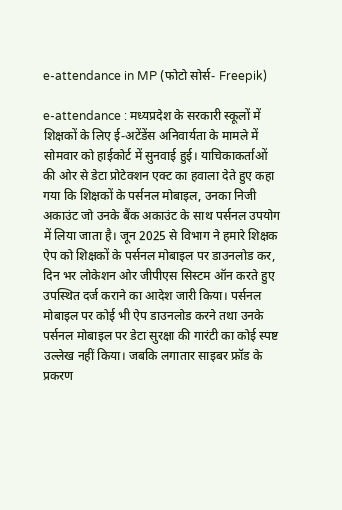e-attendance in MP (फोटो सोर्स- Freepik)

e-attendance : मध्यप्रदेश के सरकारी स्कूलों में शिक्षकों के लिए ई-अटेंडेंस अनिवार्यता के मामले में सोमवार को हाईकोर्ट में सुनवाई हुई। याचिकाकर्ताओं की ओर से डेटा प्रोटेक्शन एक्ट का हवाला देते हुए कहा गया कि शिक्षकों के पर्सनल मोबाइल, उनका निजी अकाउंट जो उनके बैंक अकाउंट के साथ पर्सनल उपयोग में लिया जाता है। जून 2025 से विभाग ने हमारे शिक्षक ऐप को शिक्षकों के पर्सनल मोबाइल पर डाउनलोड कर, दिन भर लोकेशन ओर जीपीएस सिस्टम ऑन करते हुए उपस्थित दर्ज कराने का आदेश जारी किया। पर्सनल मोबाइल पर कोई भी ऐप डाउनलोड करने तथा उनके पर्सनल मोबाइल पर डेटा सुरक्षा की गारंटी का कोई स्पष्ट उल्लेख नहीं किया। जबकि लगातार साइबर फ्रॉड के प्रकरण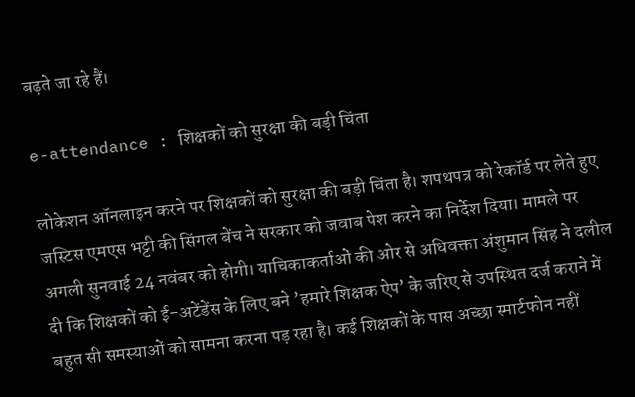बढ़ते जा रहे हैं।

e-attendance : शिक्षकों को सुरक्षा की बड़ी चिंता

लोकेशन ऑनलाइन करने पर शिक्षकों को सुरक्षा की बड़ी चिंता है। शपथपत्र को रेकॉर्ड पर लेते हुए जस्टिस एमएस भट्टी की सिंगल बेंच ने सरकार को जवाब पेश करने का निर्देश दिया। मामले पर अगली सुनवाई 24 नवंबर को होगी। याचिकाकर्ताओं की ओर से अधिवक्ता अंशुमान सिंह ने दलील दी कि शिक्षकों को ई-अटेंडेंस के लिए बने ’हमारे शिक्षक ऐप’ के जरिए से उपस्थित दर्ज कराने में बहुत सी समस्याओं को सामना करना पड़ रहा है। कई शिक्षकों के पास अच्छा स्मार्टफोन नहीं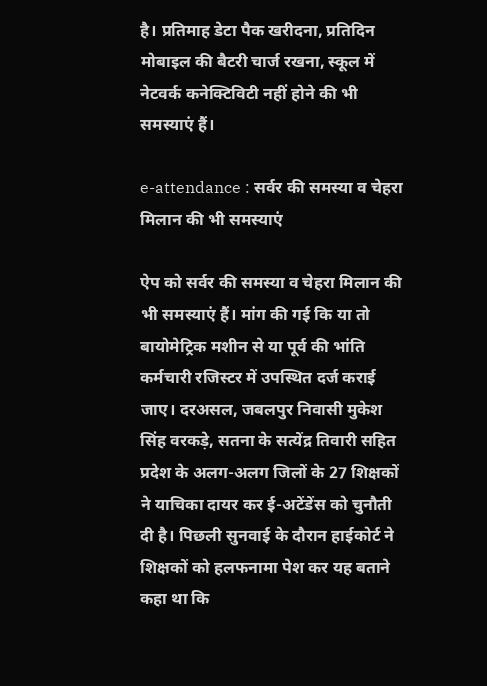है। प्रतिमाह डेटा पैक खरीदना, प्रतिदिन मोबाइल की बैटरी चार्ज रखना, स्कूल में नेटवर्क कनेक्टिविटी नहीं होने की भी समस्याएं हैं।

e-attendance : सर्वर की समस्या व चेहरा मिलान की भी समस्याएं

ऐप को सर्वर की समस्या व चेहरा मिलान की भी समस्याएं हैं। मांग की गई कि या तो बायोमेट्रिक मशीन से या पूर्व की भांति कर्मचारी रजिस्टर में उपस्थित दर्ज कराई जाए। दरअसल, जबलपुर निवासी मुकेश सिंह वरकड़े, सतना के सत्येंद्र तिवारी सहित प्रदेश के अलग-अलग जिलों के 27 शिक्षकों ने याचिका दायर कर ई-अटेंडेंस को चुनौती दी है। पिछली सुनवाई के दौरान हाईकोर्ट ने शिक्षकों को हलफनामा पेश कर यह बताने कहा था कि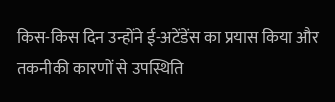किस-किस दिन उन्होंने ई-अटेंडेंस का प्रयास किया और तकनीकी कारणों से उपस्थिति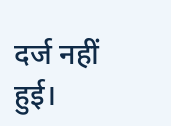दर्ज नहीं हुई।